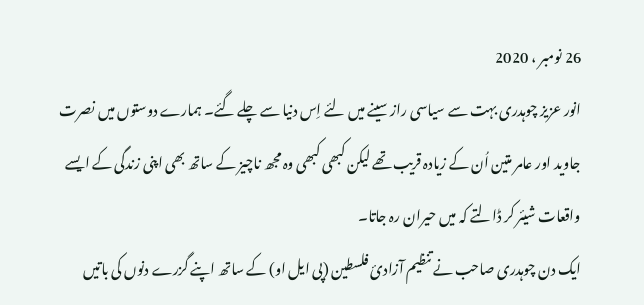26 نومبر ، 2020
انور عزیز چوہدری بہت سے سیاسی راز سینے میں لئے اِس دنیا سے چلے گئے۔ ہمارے دوستوں میں نصرت جاوید اور عامر متین اُن کے زیادہ قریب تھے لیکن کبھی کبھی وہ مجھ ناچیز کے ساتھ بھی اپنی زندگی کے ایسے واقعات شیئر کر ڈالتے کہ میں حیران رہ جاتا۔
ایک دن چوہدری صاحب نے تنظیم آزادیٔ فلسطین (پی ایل او) کے ساتھ اپنے گزرے دنوں کی باتیں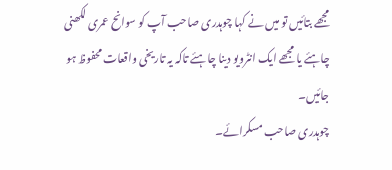مجھے بتائیں تو میں نے کہا چوہدری صاحب آپ کو سوانح عمری لکھنی چاہئے یا مجھے ایک انٹرویو دینا چاہئے تاکہ یہ تاریخی واقعات محفوظ ہو جائیں۔
چوہدری صاحب مسکرائے۔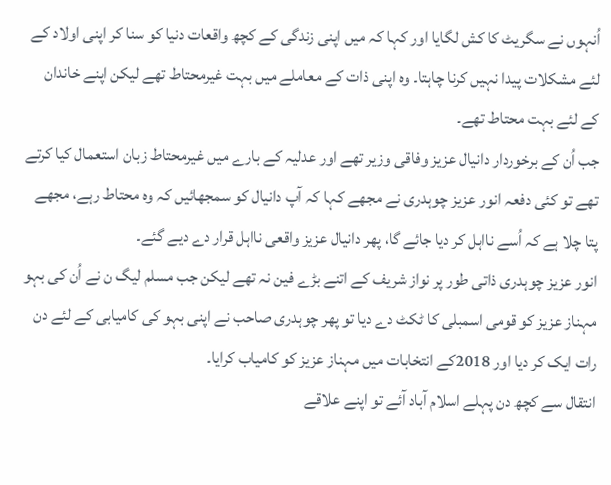اُنہوں نے سگریٹ کا کش لگایا اور کہا کہ میں اپنی زندگی کے کچھ واقعات دنیا کو سنا کر اپنی اولاد کے لئے مشکلات پیدا نہیں کرنا چاہتا۔ وہ اپنی ذات کے معاملے میں بہت غیرمحتاط تھے لیکن اپنے خاندان کے لئے بہت محتاط تھے۔
جب اُن کے برخوردار دانیال عزیز وفاقی وزیر تھے اور عدلیہ کے بارے میں غیرمحتاط زبان استعمال کیا کرتے تھے تو کئی دفعہ انور عزیز چوہدری نے مجھے کہا کہ آپ دانیال کو سمجھائیں کہ وہ محتاط رہے، مجھے پتا چلا ہے کہ اُسے نااہل کر دیا جائے گا، پھر دانیال عزیز واقعی نااہل قرار دے دیے گئے۔
انور عزیز چوہدری ذاتی طور پر نواز شریف کے اتنے بڑے فین نہ تھے لیکن جب مسلم لیگ ن نے اُن کی بہو مہناز عزیز کو قومی اسمبلی کا ٹکٹ دے دیا تو پھر چوہدری صاحب نے اپنی بہو کی کامیابی کے لئے دن رات ایک کر دیا اور 2018کے انتخابات میں مہناز عزیز کو کامیاب کرایا۔
انتقال سے کچھ دن پہلے اسلام آباد آئے تو اپنے علاقے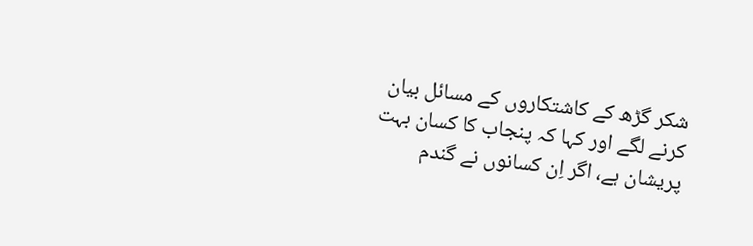شکر گڑھ کے کاشتکاروں کے مسائل بیان کرنے لگے اور کہا کہ پنجاب کا کسان بہت پریشان ہے، اگر اِن کسانوں نے گندم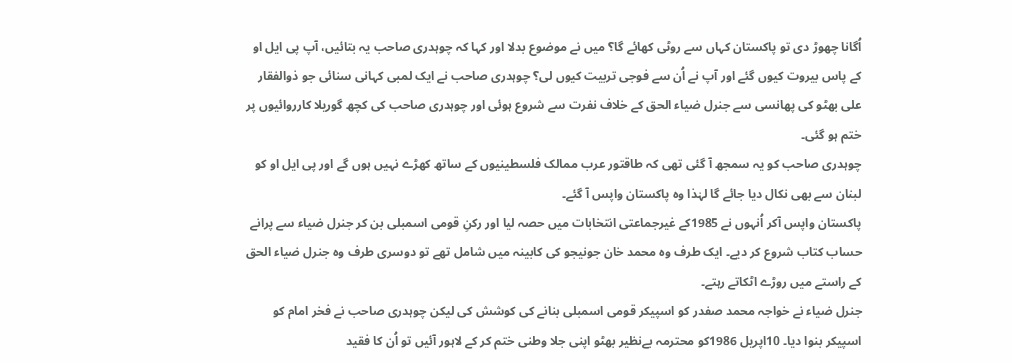اُگانا چھوڑ دی تو پاکستان کہاں سے روٹی کھائے گا؟ میں نے موضوع بدلا اور کہا کہ چوہدری صاحب یہ بتائیں، آپ پی ایل او کے پاس بیروت کیوں گئے اور آپ نے اُن سے فوجی تربیت کیوں لی؟ چوہدری صاحب نے ایک لمبی کہانی سنائی جو ذوالفقار علی بھٹو کی پھانسی سے جنرل ضیاء الحق کے خلاف نفرت سے شروع ہوئی اور چوہدری صاحب کی کچھ گوریلا کارروائیوں پر ختم ہو گئی۔
چوہدری صاحب کو یہ سمجھ آ گئی تھی کہ طاقتور عرب ممالک فلسطینیوں کے ساتھ کھڑے نہیں ہوں گے اور پی ایل او کو لبنان سے بھی نکال دیا جائے گا لہٰذا وہ پاکستان واپس آ گئے۔
پاکستان واپس آکر اُنہوں نے 1985کے غیرجماعتی انتخابات میں حصہ لیا اور رکنِ قومی اسمبلی بن کر جنرل ضیاء سے پرانے حساب کتاب شروع کر دیے۔ ایک طرف وہ محمد خان جونیجو کی کابینہ میں شامل تھے تو دوسری طرف وہ جنرل ضیاء الحق کے راستے میں روڑے اٹکاتے رہتے۔
جنرل ضیاء نے خواجہ محمد صفدر کو اسپیکر قومی اسمبلی بنانے کی کوشش کی لیکن چوہدری صاحب نے فخر امام کو اسپیکر بنوا دیا۔ 10اپریل 1986کو محترمہ بےنظیر بھٹو اپنی جلا وطنی ختم کر کے لاہور آئیں تو اُن کا فقید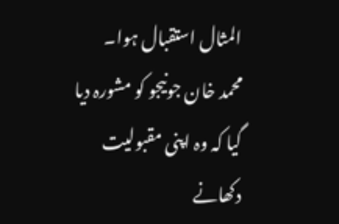المثال استقبال ہوا۔
محمد خان جونیجو کو مشورہ دیا گیا کہ وہ اپنی مقبولیت دکھانے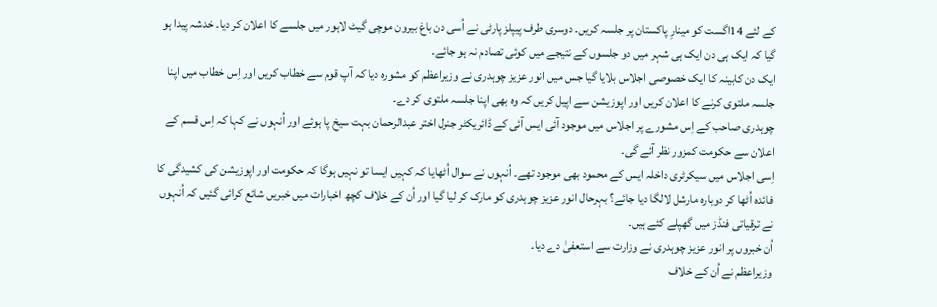کے لئے 14اگست کو مینارِ پاکستان پر جلسہ کریں۔ دوسری طرف پیپلز پارٹی نے اُسی دن باغ بیرون موچی گیٹ لاہور میں جلسے کا اعلان کر دیا۔ خدشہ پیدا ہو گیا کہ ایک ہی دن ایک ہی شہر میں دو جلسوں کے نتیجے میں کوئی تصادم نہ ہو جائے۔
ایک دن کابینہ کا ایک خصوصی اجلاس بلایا گیا جس میں انور عزیز چوہدری نے وزیراعظم کو مشورہ دیا کہ آپ قوم سے خطاب کریں اور اِس خطاب میں اپنا جلسہ ملتوی کرنے کا اعلان کریں اور اپوزیشن سے اپیل کریں کہ وہ بھی اپنا جلسہ ملتوی کر دے۔
چوہدری صاحب کے اِس مشورے پر اجلاس میں موجود آئی ایس آئی کے ڈائریکٹر جنرل اختر عبدالرحمان بہت سیخ پا ہوئے اور اُنہوں نے کہا کہ اِس قسم کے اعلان سے حکومت کمزور نظر آئے گی۔
اِسی اجلاس میں سیکرٹری داخلہ ایس کے محمود بھی موجود تھے۔ اُنہوں نے سوال اُٹھایا کہ کہیں ایسا تو نہیں ہوگا کہ حکومت اور اپوزیشن کی کشیدگی کا فائدہ اُٹھا کر دوبارہ مارشل لالگا دیا جائے؟ بہرحال انور عزیز چوہدری کو مارک کر لیا گیا اور اُن کے خلاف کچھ اخبارات میں خبریں شائع کرائی گئیں کہ اُنہوں نے ترقیاتی فنڈز میں گھپلے کئے ہیں۔
اُن خبروں پر انور عزیز چوہدری نے وزارت سے استعفیٰ دے دیا۔
وزیراعظم نے اُن کے خلاف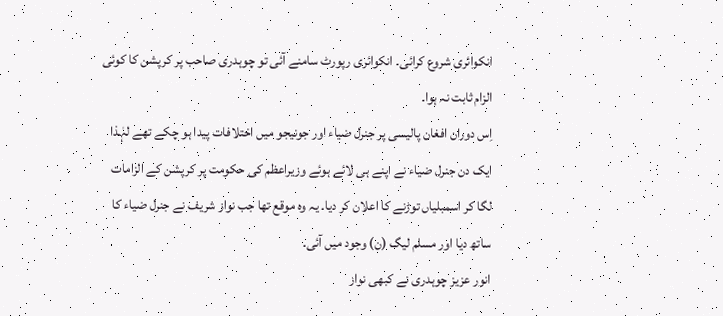انکوائری شروع کرائی۔ انکوائری رپورٹ سامنے آئی تو چوہدری صاحب پر کرپشن کا کوئی الزام ثابت نہ ہوا۔
اِس دوران افغان پالیسی پر جنرل ضیاء اور جونیجو میں اختلافات پیدا ہو چکے تھے لہٰذا ایک دن جنرل ضیاء نے اپنے ہی لائے ہوئے وزیراعظم کی حکومت پر کرپشن کے الزامات لگا کر اسمبلیاں توڑنے کا اعلان کر دیا۔ یہ وہ موقع تھا جب نواز شریف نے جنرل ضیاء کا ساتھ دیا اور مسلم لیگ (ن) وجود میں آئی۔
انور عزیز چوہدری نے کبھی نواز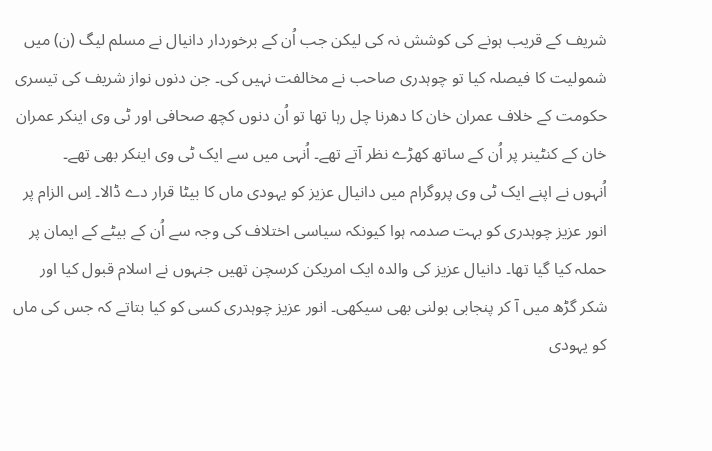شریف کے قریب ہونے کی کوشش نہ کی لیکن جب اُن کے برخوردار دانیال نے مسلم لیگ (ن) میں شمولیت کا فیصلہ کیا تو چوہدری صاحب نے مخالفت نہیں کی۔ جن دنوں نواز شریف کی تیسری حکومت کے خلاف عمران خان کا دھرنا چل رہا تھا تو اُن دنوں کچھ صحافی اور ٹی وی اینکر عمران خان کے کنٹینر پر اُن کے ساتھ کھڑے نظر آتے تھے۔ اُنہی میں سے ایک ٹی وی اینکر بھی تھے۔
اُنہوں نے اپنے ایک ٹی وی پروگرام میں دانیال عزیز کو یہودی ماں کا بیٹا قرار دے ڈالا۔ اِس الزام پر انور عزیز چوہدری کو بہت صدمہ ہوا کیونکہ سیاسی اختلاف کی وجہ سے اُن کے بیٹے کے ایمان پر حملہ کیا گیا تھا۔ دانیال عزیز کی والدہ ایک امریکن کرسچن تھیں جنہوں نے اسلام قبول کیا اور شکر گڑھ میں آ کر پنجابی بولنی بھی سیکھی۔ انور عزیز چوہدری کسی کو کیا بتاتے کہ جس کی ماں کو یہودی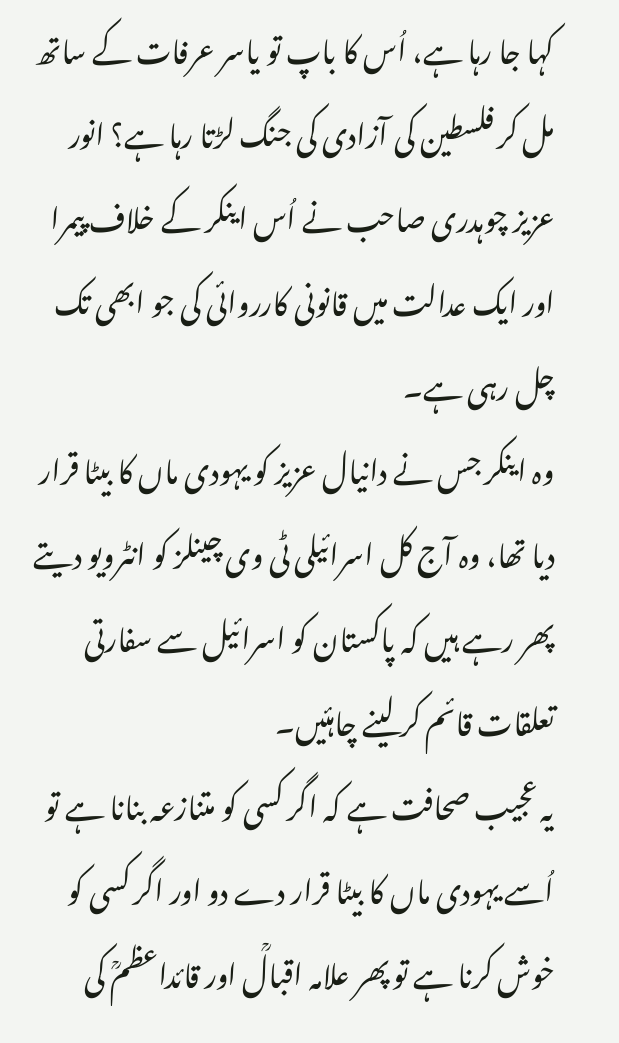کہا جا رہا ہے، اُس کا باپ تو یاسر عرفات کے ساتھ مل کر فلسطین کی آزادی کی جنگ لڑتا رہا ہے؟ انور عزیز چوہدری صاحب نے اُس اینکر کے خلاف پیمرا اور ایک عدالت میں قانونی کارروائی کی جو ابھی تک چل رہی ہے۔
وہ اینکر جس نے دانیال عزیز کو یہودی ماں کا بیٹا قرار دیا تھا، وہ آج کل اسرائیلی ٹی وی چینلز کو انٹرویو دیتے پھر رہے ہیں کہ پاکستان کو اسرائیل سے سفارتی تعلقات قائم کر لینے چاہئیں۔
یہ عجیب صحافت ہے کہ اگر کسی کو متنازعہ بنانا ہے تو اُسے یہودی ماں کا بیٹا قرار دے دو اور اگر کسی کو خوش کرنا ہے تو پھر علامہ اقبالؒ اور قائداعظمؒ کی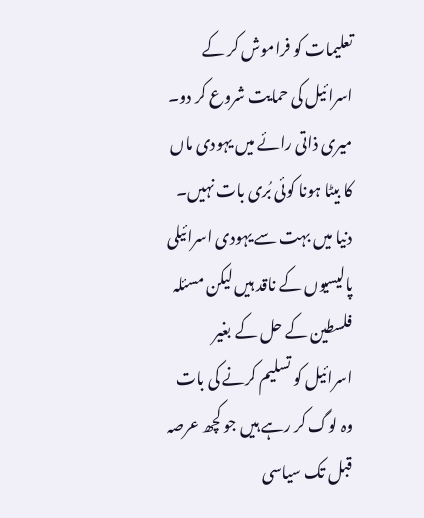تعلیمات کو فراموش کر کے اسرائیل کی حمایت شروع کر دو۔ میری ذاتی رائے میں یہودی ماں کا بیٹا ہونا کوئی بُری بات نہیں۔
دنیا میں بہت سے یہودی اسرائیلی پالیسیوں کے ناقد ہیں لیکن مسئلہ فلسطین کے حل کے بغیر اسرائیل کو تسلیم کرنے کی بات وہ لوگ کر رہے ہیں جو کچھ عرصہ قبل تک سیاسی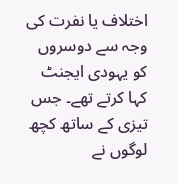اختلاف یا نفرت کی وجہ سے دوسروں کو یہودی ایجنٹ کہا کرتے تھے۔ جس تیزی کے ساتھ کچھ لوگوں نے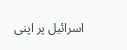اسرائیل پر اپنی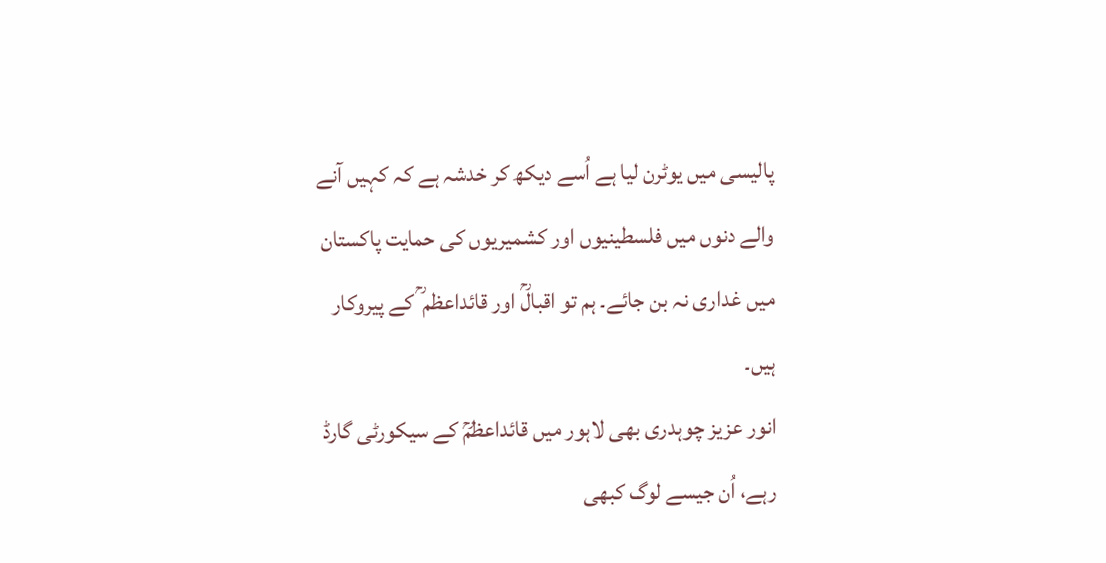پالیسی میں یوٹرن لیا ہے اُسے دیکھ کر خدشہ ہے کہ کہیں آنے والے دنوں میں فلسطینیوں اور کشمیریوں کی حمایت پاکستان میں غداری نہ بن جائے۔ ہم تو اقبالؒ اور قائداعظم ؒ کے پیروکار ہیں۔
انور عزیز چوہدری بھی لاہور میں قائداعظمؒ کے سیکورٹی گارڈ رہے، اُن جیسے لوگ کبھی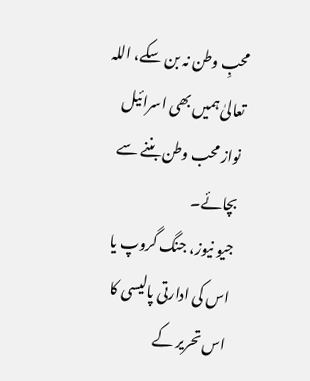محبِ وطن نہ بن سکے، اللہ تعالیٰ ہمیں بھی اسرائیل نواز محب وطن بننے سے بچائے۔
جیو نیوز، جنگ گروپ یا اس کی ادارتی پالیسی کا اس تحریر کے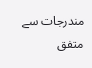مندرجات سے متفق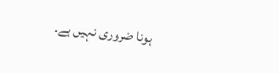ہونا ضروری نہیں ہے۔